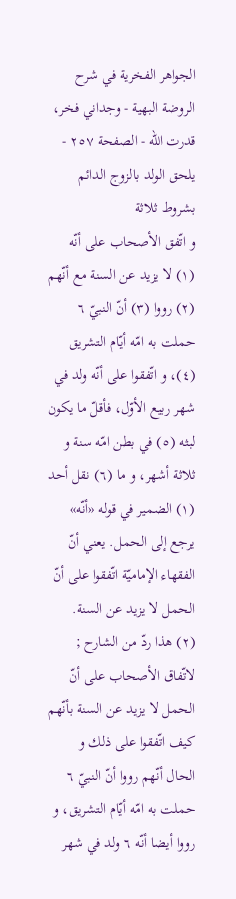الجواهر الفخرية في شرح الروضة البهية - وجداني فخر، قدرت الله - الصفحة ٢٥٧ - يلحق الولد بالزوج الدائم بشروط ثلاثة
و اتّفق الأصحاب على أنّه (١) لا يزيد عن السنة مع أنّهم (٢) رووا (٣) أنّ النبيّ ٦ حملت به امّه أيّام التشريق (٤)، و اتّفقوا على أنّه ولد في شهر ربيع الأوّل، فأقلّ ما يكون لبثه (٥) في بطن امّه سنة و ثلاثة أشهر، و ما (٦) نقل أحد
(١) الضمير في قوله «أنّه» يرجع إلى الحمل. يعني أنّ الفقهاء الإماميّة اتّفقوا على أنّ الحمل لا يزيد عن السنة.
(٢) هذا ردّ من الشارح ; لاتّفاق الأصحاب على أنّ الحمل لا يزيد عن السنة بأنّهم كيف اتّفقوا على ذلك و الحال أنّهم رووا أنّ النبيّ ٦ حملت به امّه أيّام التشريق، و رووا أيضا أنّه ٦ ولد في شهر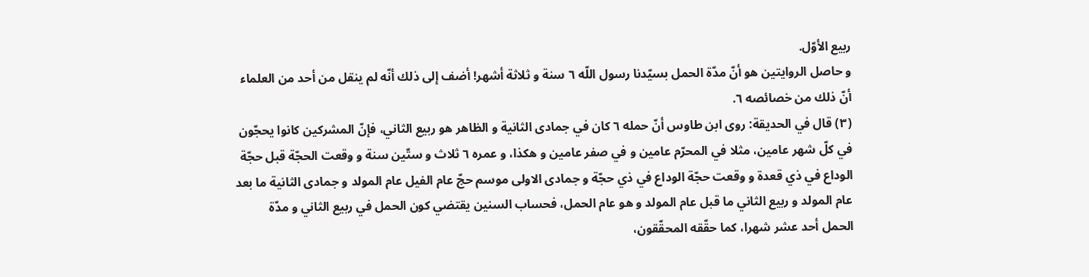ربيع الأوّل.
و حاصل الروايتين هو أنّ مدّة الحمل بسيّدنا رسول اللّه ٦ سنة و ثلاثة أشهر! أضف إلى ذلك أنّه لم ينقل من أحد من العلماء أنّ ذلك من خصائصه ٦.
(٣) قال في الحديقة: روى ابن طاوس أنّ حمله ٦ كان في جمادى الثانية و الظاهر هو ربيع الثاني، فإنّ المشركين كانوا يحجّون في كلّ شهر عامين، مثلا في المحرّم عامين و في صفر عامين و هكذا، و عمره ٦ ثلاث و ستّين سنة و وقعت الحجّة قبل حجّة الوداع في ذي قعدة و وقعت حجّة الوداع في ذي حجّة و جمادى الاولى موسم حجّ عام الفيل عام المولد و جمادى الثانية ما بعد عام المولد و ربيع الثاني ما قبل عام المولد و هو عام الحمل، فحساب السنين يقتضي كون الحمل في ربيع الثاني و مدّة الحمل أحد عشر شهرا، كما حقّقه المحقّقون،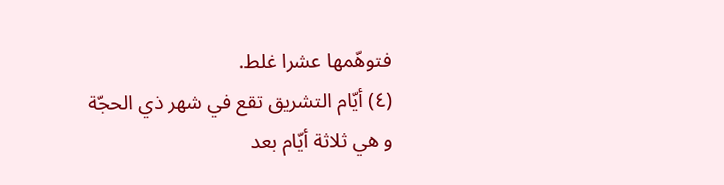فتوهّمها عشرا غلط.
(٤) أيّام التشريق تقع في شهر ذي الحجّة و هي ثلاثة أيّام بعد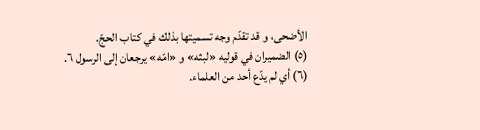الأضحى، و قد تقدّم وجه تسميتها بذلك في كتاب الحجّ.
(٥) الضميران في قوليه «لبثه» و «امّه» يرجعان إلى الرسول ٦.
(٦) أي لم يدّع أحد من العلماء.